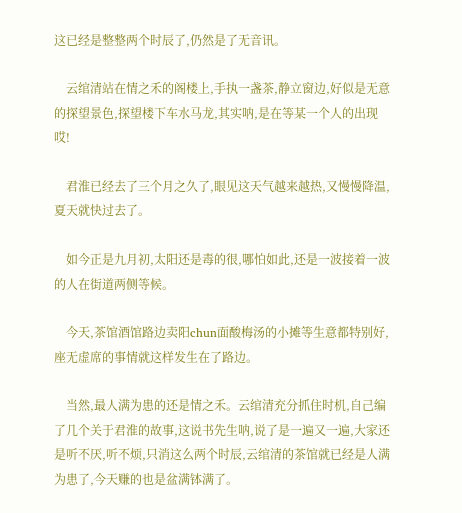这已经是整整两个时辰了,仍然是了无音讯。

    云绾清站在情之禾的阁楼上,手执一盏茶,静立窗边,好似是无意的探望景色,探望楼下车水马龙,其实呐,是在等某一个人的出现哎!

    君淮已经去了三个月之久了,眼见这天气越来越热,又慢慢降温,夏天就快过去了。

    如今正是九月初,太阳还是毒的很,哪怕如此,还是一波接着一波的人在街道两侧等候。

    今天,茶馆酒馆路边卖阳chun面酸梅汤的小摊等生意都特别好,座无虚席的事情就这样发生在了路边。

    当然,最人满为患的还是情之禾。云绾清充分抓住时机,自己编了几个关于君淮的故事,这说书先生呐,说了是一遍又一遍,大家还是听不厌,听不烦,只消这么两个时辰,云绾清的茶馆就已经是人满为患了,今天赚的也是盆满钵满了。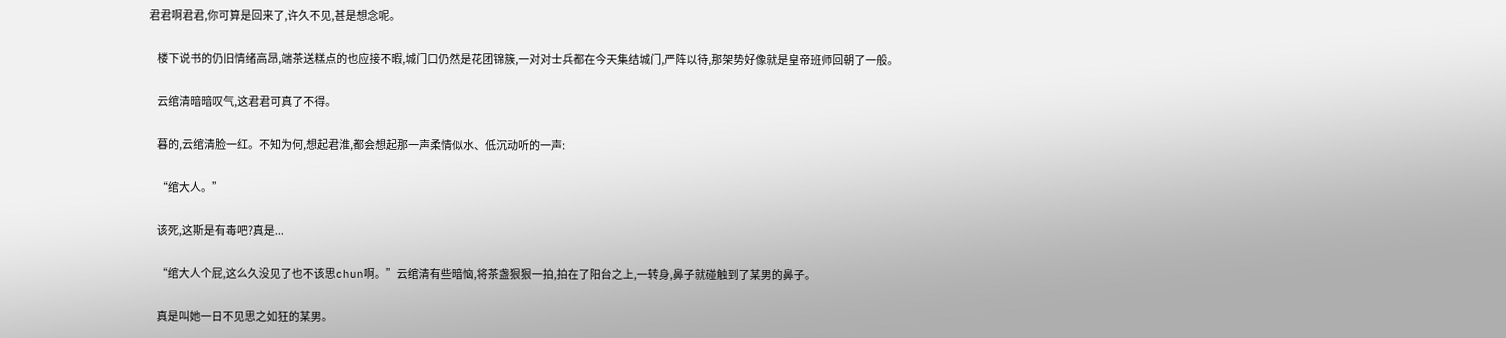君君啊君君,你可算是回来了,许久不见,甚是想念呢。

    楼下说书的仍旧情绪高昂,端茶送糕点的也应接不暇,城门口仍然是花团锦簇,一对对士兵都在今天集结城门,严阵以待,那架势好像就是皇帝班师回朝了一般。

    云绾清暗暗叹气,这君君可真了不得。

    暮的,云绾清脸一红。不知为何,想起君淮,都会想起那一声柔情似水、低沉动听的一声:

    “绾大人。”

    该死,这斯是有毒吧?真是...

    “绾大人个屁,这么久没见了也不该思chun啊。”云绾清有些暗恼,将茶盏狠狠一拍,拍在了阳台之上,一转身,鼻子就碰触到了某男的鼻子。

    真是叫她一日不见思之如狂的某男。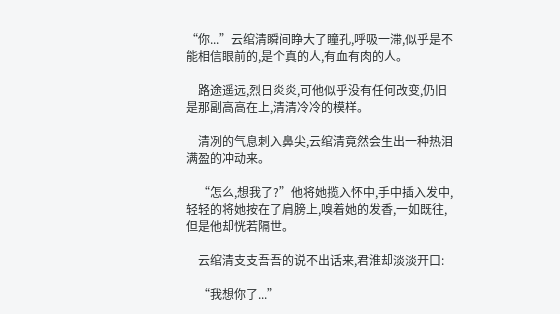“你...”云绾清瞬间睁大了瞳孔,呼吸一滞,似乎是不能相信眼前的,是个真的人,有血有肉的人。

    路途遥远,烈日炎炎,可他似乎没有任何改变,仍旧是那副高高在上,清清冷冷的模样。

    清冽的气息刺入鼻尖,云绾清竟然会生出一种热泪满盈的冲动来。

    “怎么,想我了?”他将她揽入怀中,手中插入发中,轻轻的将她按在了肩膀上,嗅着她的发香,一如既往,但是他却恍若隔世。

    云绾清支支吾吾的说不出话来,君淮却淡淡开口:

    “我想你了...”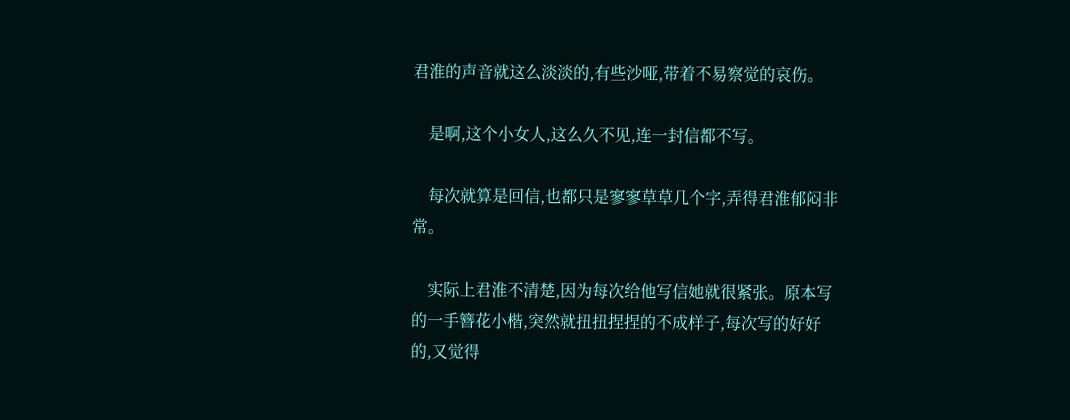君淮的声音就这么淡淡的,有些沙哑,带着不易察觉的哀伤。

    是啊,这个小女人,这么久不见,连一封信都不写。

    每次就算是回信,也都只是寥寥草草几个字,弄得君淮郁闷非常。

    实际上君淮不清楚,因为每次给他写信她就很紧张。原本写的一手簪花小楷,突然就扭扭捏捏的不成样子,每次写的好好的,又觉得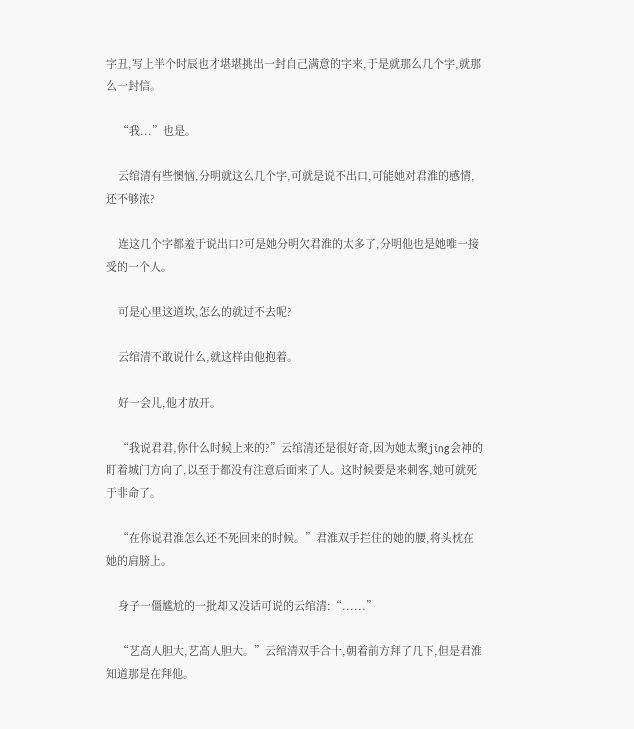字丑,写上半个时辰也才堪堪挑出一封自己满意的字来,于是就那么几个字,就那么一封信。

    “我...”也是。

    云绾清有些懊恼,分明就这么几个字,可就是说不出口,可能她对君淮的感情,还不够浓?

    连这几个字都羞于说出口?可是她分明欠君淮的太多了,分明他也是她唯一接受的一个人。

    可是心里这道坎,怎么的就过不去呢?

    云绾清不敢说什么,就这样由他抱着。

    好一会儿,他才放开。

    “我说君君,你什么时候上来的?”云绾清还是很好奇,因为她太聚jing会神的盯着城门方向了,以至于都没有注意后面来了人。这时候要是来刺客,她可就死于非命了。

    “在你说君淮怎么还不死回来的时候。”君淮双手拦住的她的腰,将头枕在她的肩膀上。

    身子一僵尴尬的一批却又没话可说的云绾清:“......”

    “艺高人胆大,艺高人胆大。”云绾清双手合十,朝着前方拜了几下,但是君淮知道那是在拜他。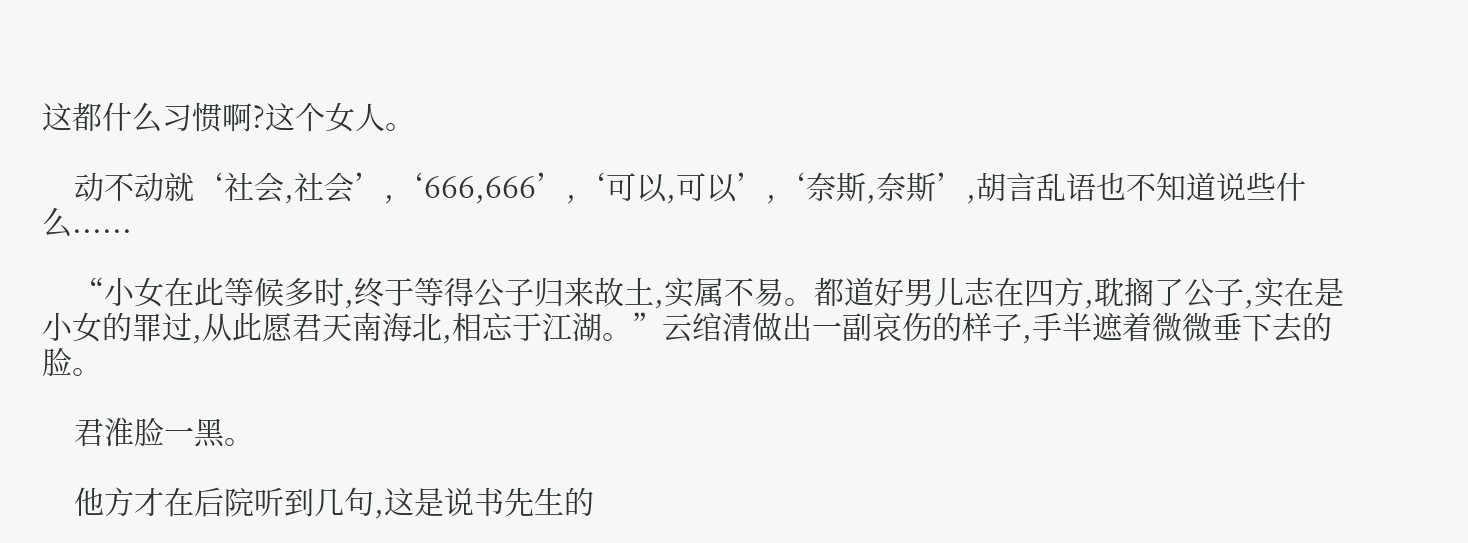这都什么习惯啊?这个女人。

    动不动就‘社会,社会’,‘666,666’,‘可以,可以’,‘奈斯,奈斯’,胡言乱语也不知道说些什么......

    “小女在此等候多时,终于等得公子归来故土,实属不易。都道好男儿志在四方,耽搁了公子,实在是小女的罪过,从此愿君天南海北,相忘于江湖。”云绾清做出一副哀伤的样子,手半遮着微微垂下去的脸。

    君淮脸一黑。

    他方才在后院听到几句,这是说书先生的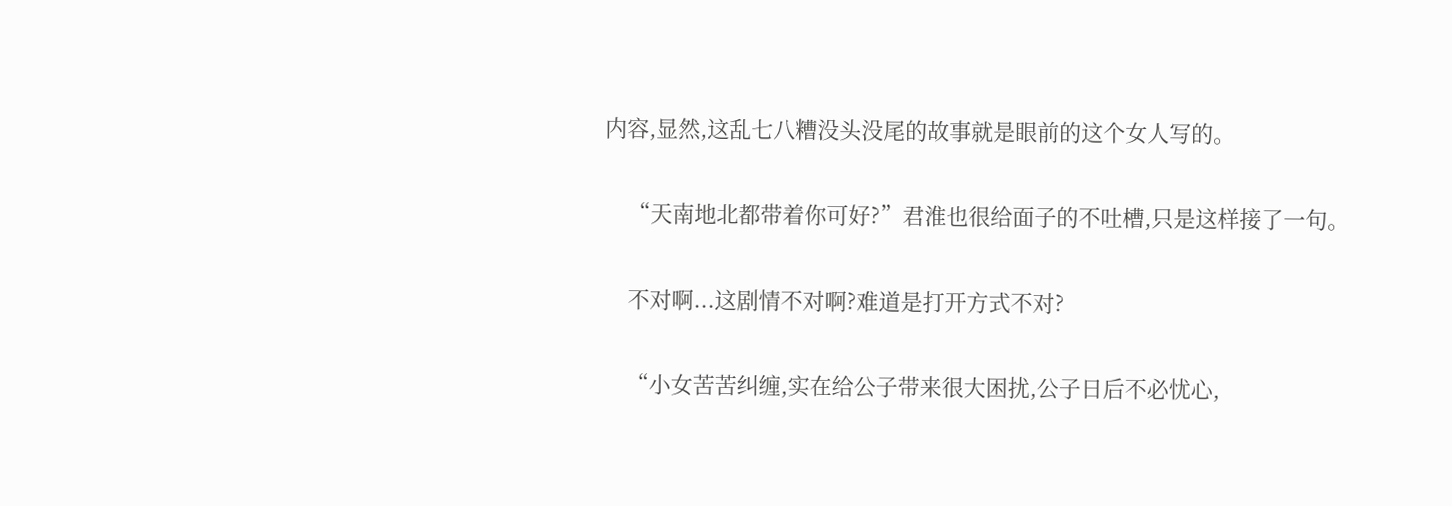内容,显然,这乱七八糟没头没尾的故事就是眼前的这个女人写的。

    “天南地北都带着你可好?”君淮也很给面子的不吐槽,只是这样接了一句。

    不对啊...这剧情不对啊?难道是打开方式不对?

    “小女苦苦纠缠,实在给公子带来很大困扰,公子日后不必忧心,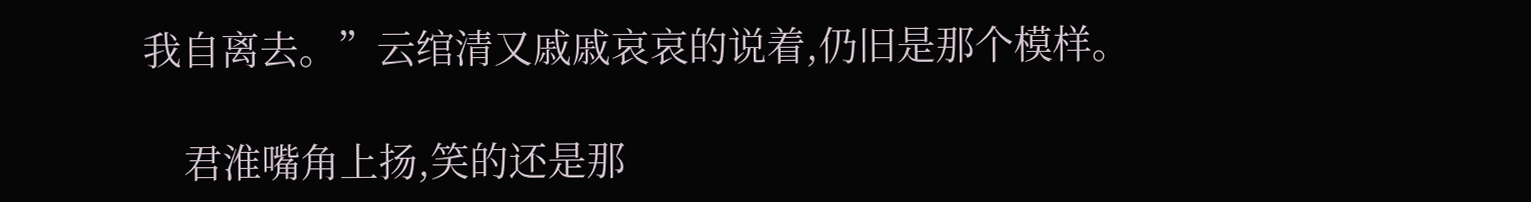我自离去。”云绾清又戚戚哀哀的说着,仍旧是那个模样。

    君淮嘴角上扬,笑的还是那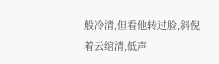般冷清,但看他转过脸,斜倪着云绾清,低声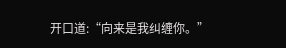开口道:“向来是我纠缠你。”